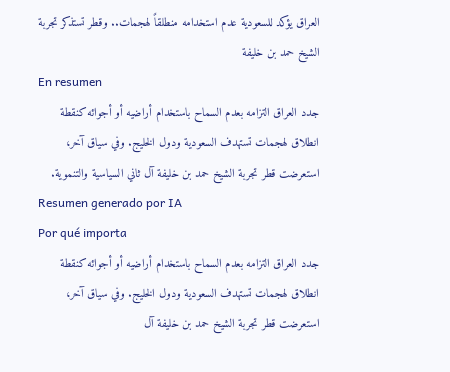العراق يؤكد للسعودية عدم استخدامه منطلقاً لهجمات.. وقطر تستذكر تجربة الشيخ حمد بن خليفة
En resumen
جدد العراق التزامه بعدم السماح باستخدام أراضيه أو أجوائه كنقطة انطلاق لهجمات تستهدف السعودية ودول الخليج. وفي سياق آخر، استعرضت قطر تجربة الشيخ حمد بن خليفة آل ثاني السياسية والتنموية.
Resumen generado por IA
Por qué importa
جدد العراق التزامه بعدم السماح باستخدام أراضيه أو أجوائه كنقطة انطلاق لهجمات تستهدف السعودية ودول الخليج. وفي سياق آخر، استعرضت قطر تجربة الشيخ حمد بن خليفة آل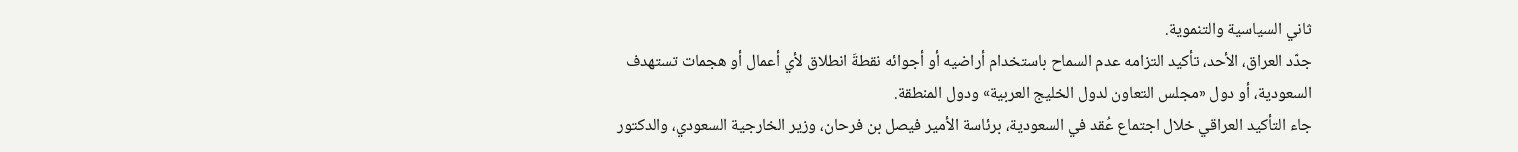ثاني السياسية والتنموية.
جدّد العراق، الأحد، تأكيد التزامه عدم السماح باستخدام أراضيه أو أجوائه نقطةَ انطلاق لأي أعمال أو هجمات تستهدف السعودية، أو دول «مجلس التعاون لدول الخليج العربية» ودول المنطقة.
جاء التأكيد العراقي خلال اجتماع عُقد في السعودية، برئاسة الأمير فيصل بن فرحان، وزير الخارجية السعودي، والدكتور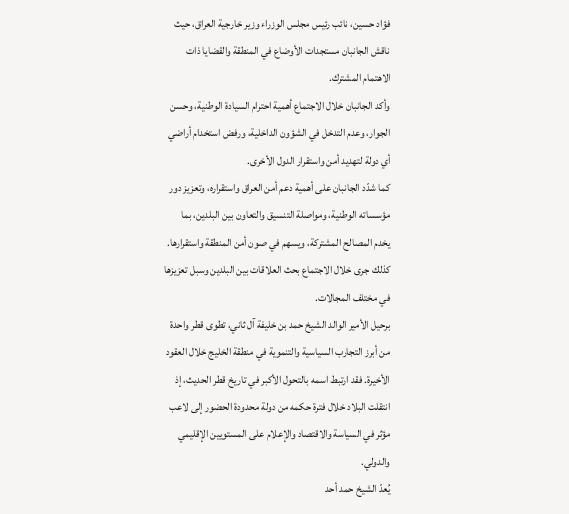فؤاد حسين، نائب رئيس مجلس الوزراء وزير خارجية العراق، حيث ناقش الجانبان مستجدات الأوضاع في المنطقة والقضايا ذات الاهتمام المشترك.
وأكد الجانبان خلال الاجتماع أهمية احترام السيادة الوطنية، وحسن الجوار، وعدم التدخل في الشؤون الداخلية، ورفض استخدام أراضي أي دولة لتهديد أمن واستقرار الدول الأخرى.
كما شدّد الجانبان على أهمية دعم أمن العراق واستقراره، وتعزيز دور مؤسساته الوطنية، ومواصلة التنسيق والتعاون بين البلدين، بما يخدم المصالح المشتركة، ويسهم في صون أمن المنطقة واستقرارها.
كذلك جرى خلال الاجتماع بحث العلاقات بين البلدين وسبل تعزيزها في مختلف المجالات.
برحيل الأمير الوالد الشيخ حمد بن خليفة آل ثاني، تطوى قطر واحدة من أبرز التجارب السياسية والتنموية في منطقة الخليج خلال العقود الأخيرة. فقد ارتبط اسمه بالتحول الأكبر في تاريخ قطر الحديث، إذ انتقلت البلاد خلال فترة حكمه من دولة محدودة الحضور إلى لاعب مؤثر في السياسة والاقتصاد والإعلام على المستويين الإقليمي والدولي.
يُعدّ الشيخ حمد أحد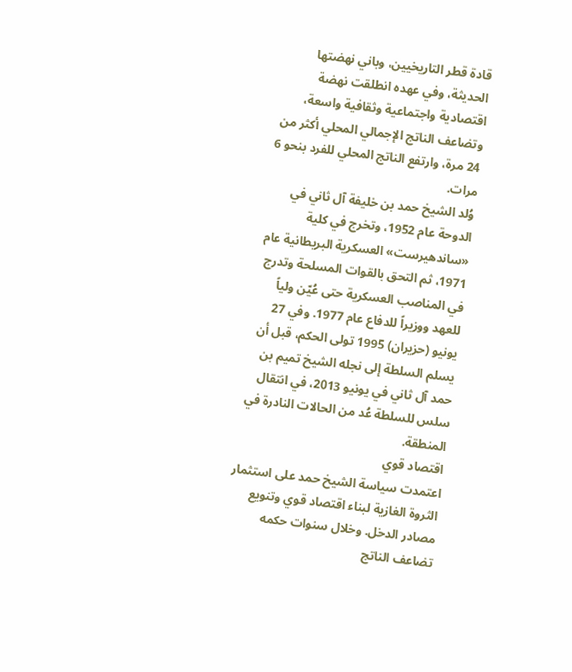قادة قطر التاريخيين، وباني نهضتها الحديثة، وفي عهده انطلقت نهضة اقتصادية واجتماعية وثقافية واسعة، وتضاعف الناتج الإجمالي المحلي أكثر من 24 مرة، وارتفع الناتج المحلي للفرد بنحو 6 مرات.
وُلد الشيخ حمد بن خليفة آل ثاني في الدوحة عام 1952، وتخرج في كلية «ساندهيرست» العسكرية البريطانية عام 1971، ثم التحق بالقوات المسلحة وتدرج في المناصب العسكرية حتى عُيّن ولياً للعهد ووزيراً للدفاع عام 1977. وفي 27 يونيو (حزيران) 1995 تولى الحكم، قبل أن يسلم السلطة إلى نجله الشيخ تميم بن حمد آل ثاني في يونيو 2013، في انتقال سلس للسلطة عُد من الحالات النادرة في المنطقة.
اقتصاد قوي
اعتمدت سياسة الشيخ حمد على استثمار الثروة الغازية لبناء اقتصاد قوي وتنويع مصادر الدخل. وخلال سنوات حكمه تضاعف الناتج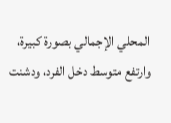المحلي الإجمالي بصورة كبيرة، وارتفع متوسط دخل الفرد، ودشنت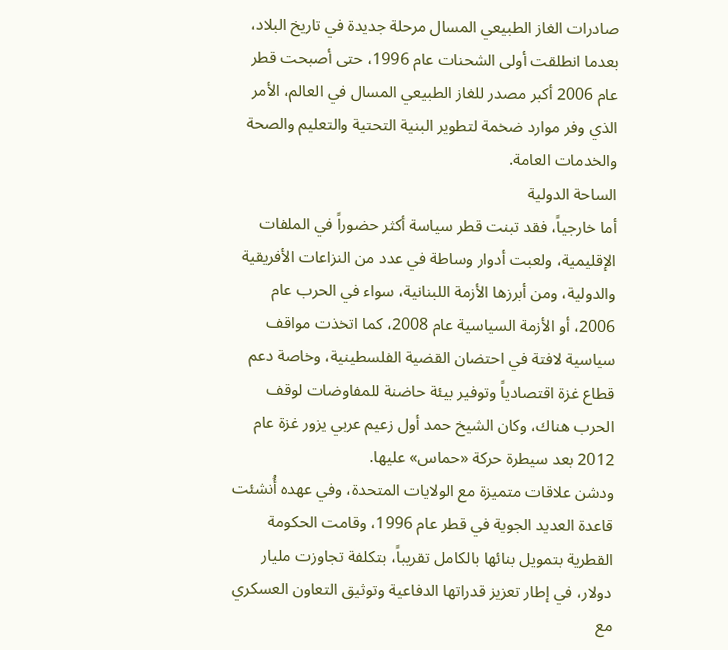صادرات الغاز الطبيعي المسال مرحلة جديدة في تاريخ البلاد، بعدما انطلقت أولى الشحنات عام 1996، حتى أصبحت قطر عام 2006 أكبر مصدر للغاز الطبيعي المسال في العالم، الأمر الذي وفر موارد ضخمة لتطوير البنية التحتية والتعليم والصحة والخدمات العامة.
الساحة الدولية
أما خارجياً، فقد تبنت قطر سياسة أكثر حضوراً في الملفات الإقليمية، ولعبت أدوار وساطة في عدد من النزاعات الأفريقية والدولية، ومن أبرزها الأزمة اللبنانية، سواء في الحرب عام 2006، أو الأزمة السياسية عام 2008، كما اتخذت مواقف سياسية لافتة في احتضان القضية الفلسطينية، وخاصة دعم قطاع غزة اقتصادياً وتوفير بيئة حاضنة للمفاوضات لوقف الحرب هناك، وكان الشيخ حمد أول زعيم عربي يزور غزة عام 2012 بعد سيطرة حركة «حماس» عليها.
ودشن علاقات متميزة مع الولايات المتحدة، وفي عهده أُنشئت قاعدة العديد الجوية في قطر عام 1996، وقامت الحكومة القطرية بتمويل بنائها بالكامل تقريباً، بتكلفة تجاوزت مليار دولار، في إطار تعزيز قدراتها الدفاعية وتوثيق التعاون العسكري مع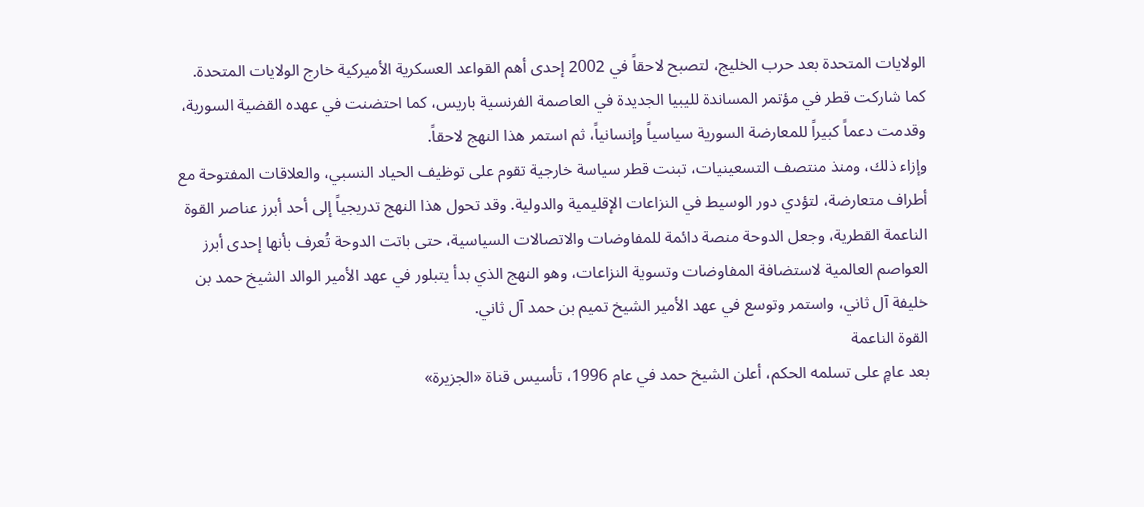الولايات المتحدة بعد حرب الخليج، لتصبح لاحقاً في 2002 إحدى أهم القواعد العسكرية الأميركية خارج الولايات المتحدة.
كما شاركت قطر في مؤتمر المساندة لليبيا الجديدة في العاصمة الفرنسية باريس، كما احتضنت في عهده القضية السورية، وقدمت دعماً كبيراً للمعارضة السورية سياسياً وإنسانياً، ثم استمر هذا النهج لاحقاً.
وإزاء ذلك، ومنذ منتصف التسعينيات، تبنت قطر سياسة خارجية تقوم على توظيف الحياد النسبي، والعلاقات المفتوحة مع أطراف متعارضة، لتؤدي دور الوسيط في النزاعات الإقليمية والدولية. وقد تحول هذا النهج تدريجياً إلى أحد أبرز عناصر القوة الناعمة القطرية، وجعل الدوحة منصة دائمة للمفاوضات والاتصالات السياسية، حتى باتت الدوحة تُعرف بأنها إحدى أبرز العواصم العالمية لاستضافة المفاوضات وتسوية النزاعات، وهو النهج الذي بدأ يتبلور في عهد الأمير الوالد الشيخ حمد بن خليفة آل ثاني، واستمر وتوسع في عهد الأمير الشيخ تميم بن حمد آل ثاني.
القوة الناعمة
بعد عامٍ على تسلمه الحكم، أعلن الشيخ حمد في عام 1996، تأسيس قناة «الجزيرة»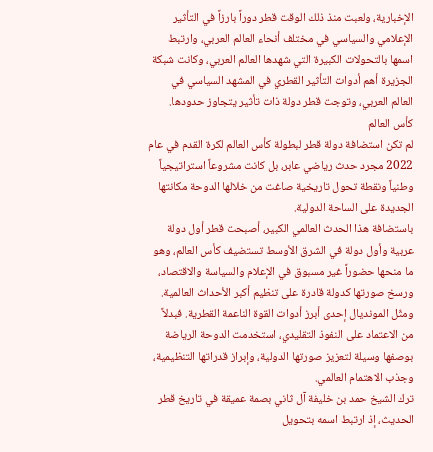الإخبارية، ولعبت منذ ذلك الوقت قطر دوراً بارزاً في التأثير الإعلامي والسياسي في مختلف أنحاء العالم العربي، وارتبط اسمها بالتحولات الكبيرة التي شهدها العالم العربي، وكانت شبكة الجزيرة أهم أدوات التأثير القطري في المشهد السياسي في العالم العربي، وتوجت قطر دولة ذات تأثير يتجاوز حدودها.
كأس العالم
لم تكن استضافة دولة قطر لبطولة كأس العالم لكرة القدم في عام 2022 مجرد حدث رياضي عابر، بل كانت مشروعاً استراتيجياً وطنياً ونقطة تحول تاريخية صاغت من خلالها الدوحة مكانتها الجديدة على الساحة الدولية.
باستضافة هذا الحدث العالمي الكبير، أصبحت قطر أول دولة عربية وأول دولة في الشرق الأوسط تستضيف كأس العالم، وهو ما منحها حضوراً غير مسبوق في الإعلام والسياسة والاقتصاد، ورسخ صورتها كدولة قادرة على تنظيم أكبر الأحداث العالمية.
ومثّل المونديال إحدى أبرز أدوات القوة الناعمة القطرية. فبدلاً من الاعتماد على النفوذ التقليدي، استخدمت الدوحة الرياضة بوصفها وسيلة لتعزيز صورتها الدولية، وإبراز قدراتها التنظيمية، وجذب الاهتمام العالمي.
ترك الشيخ حمد بن خليفة آل ثاني بصمة عميقة في تاريخ قطر الحديث، إذ ارتبط اسمه بتحويل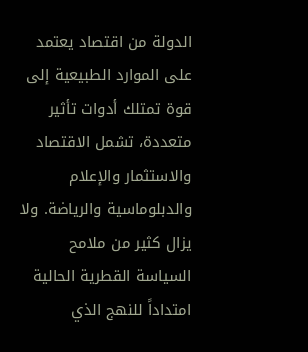الدولة من اقتصاد يعتمد على الموارد الطبيعية إلى قوة تمتلك أدوات تأثير متعددة، تشمل الاقتصاد والاستثمار والإعلام والدبلوماسية والرياضة. ولا يزال كثير من ملامح السياسة القطرية الحالية امتداداً للنهج الذي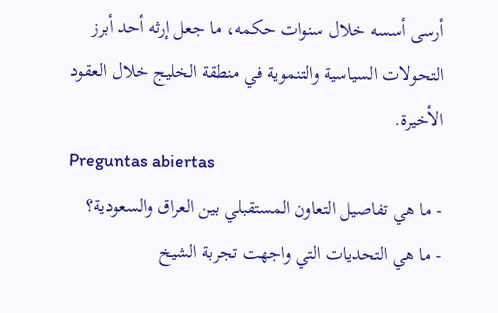أرسى أسسه خلال سنوات حكمه، ما جعل إرثه أحد أبرز التحولات السياسية والتنموية في منطقة الخليج خلال العقود الأخيرة.
Preguntas abiertas
- ما هي تفاصيل التعاون المستقبلي بين العراق والسعودية؟
- ما هي التحديات التي واجهت تجربة الشيخ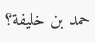حمد بن خليفة؟